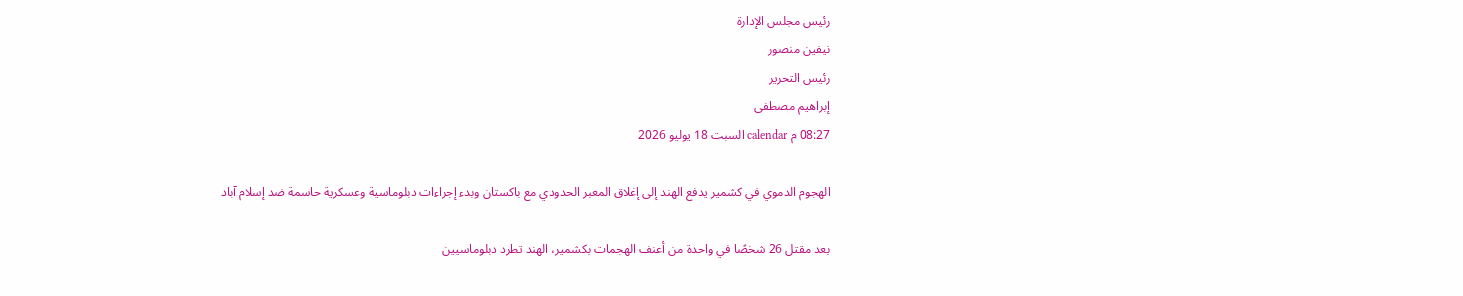رئيس مجلس الإدارة
نيفين منصور
رئيس التحرير
إبراهيم مصطفى
08:27 م calendar السبت 18 يوليو 2026

الهجوم الدموي في كشمير يدفع الهند إلى إغلاق المعبر الحدودي مع باكستان وبدء إجراءات دبلوماسية وعسكرية حاسمة ضد إسلام آباد

بعد مقتل 26 شخصًا في واحدة من أعنف الهجمات بكشمير، الهند تطرد دبلوماسيين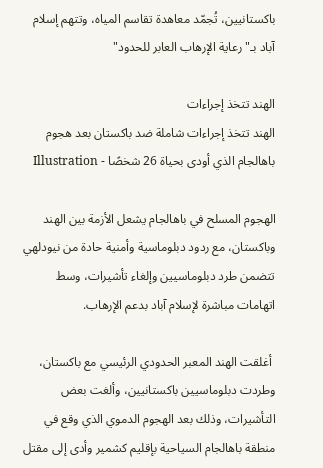باكستانيين، تُجمّد معاهدة تقاسم المياه، وتتهم إسلام آباد بـ"رعاية الإرهاب العابر للحدود"

الهند تتخذ إجراءات
الهند تتخذ إجراءات شاملة ضد باكستان بعد هجوم باهالجام الذي أودى بحياة 26 شخصًا - Illustration

الهجوم المسلح في باهالجام يشعل الأزمة بين الهند وباكستان، مع ردود دبلوماسية وأمنية حادة من نيودلهي تتضمن طرد دبلوماسيين وإلغاء تأشيرات، وسط اتهامات مباشرة لإسلام آباد بدعم الإرهاب.

 أغلقت الهند المعبر الحدودي الرئيسي مع باكستان، وطردت دبلوماسيين باكستانيين، وألغت بعض التأشيرات، وذلك بعد الهجوم الدموي الذي وقع في منطقة باهالجام السياحية بإقليم كشمير وأدى إلى مقتل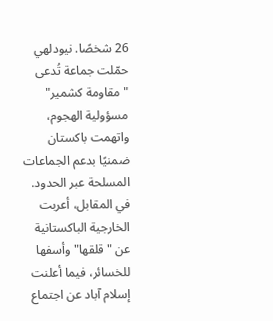26 شخصًا. نيودلهي حمّلت جماعة تُدعى "مقاومة كشمير" مسؤولية الهجوم، واتهمت باكستان ضمنيًا بدعم الجماعات المسلحة عبر الحدود. في المقابل، أعربت الخارجية الباكستانية عن "قلقها" وأسفها للخسائر، فيما أعلنت إسلام آباد عن اجتماع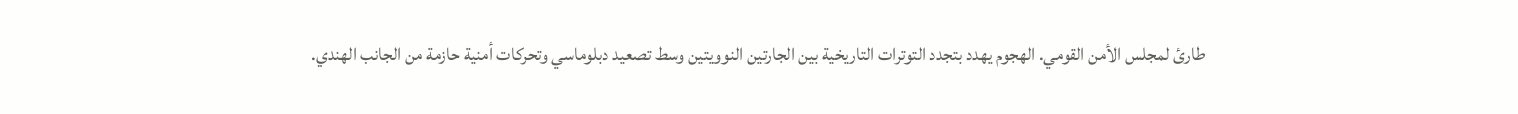طارئ لمجلس الأمن القومي. الهجوم يهدد بتجدد التوترات التاريخية بين الجارتين النوويتين وسط تصعيد دبلوماسي وتحركات أمنية حازمة من الجانب الهندي.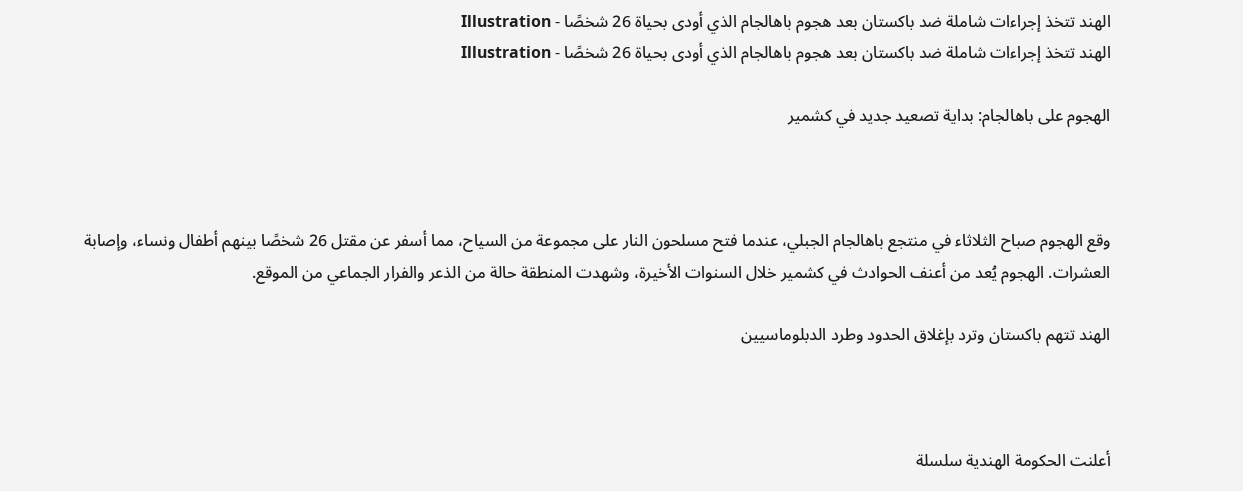الهند تتخذ إجراءات شاملة ضد باكستان بعد هجوم باهالجام الذي أودى بحياة 26 شخصًا - Illustration
الهند تتخذ إجراءات شاملة ضد باكستان بعد هجوم باهالجام الذي أودى بحياة 26 شخصًا - Illustration

الهجوم على باهالجام: بداية تصعيد جديد في كشمير



وقع الهجوم صباح الثلاثاء في منتجع باهالجام الجبلي، عندما فتح مسلحون النار على مجموعة من السياح، مما أسفر عن مقتل 26 شخصًا بينهم أطفال ونساء، وإصابة العشرات. الهجوم يُعد من أعنف الحوادث في كشمير خلال السنوات الأخيرة، وشهدت المنطقة حالة من الذعر والفرار الجماعي من الموقع.

الهند تتهم باكستان وترد بإغلاق الحدود وطرد الدبلوماسيين



أعلنت الحكومة الهندية سلسلة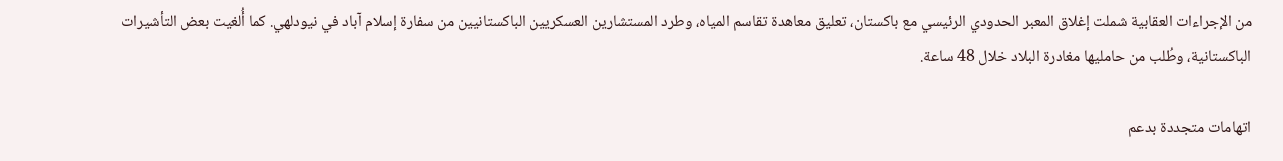من الإجراءات العقابية شملت إغلاق المعبر الحدودي الرئيسي مع باكستان، تعليق معاهدة تقاسم المياه، وطرد المستشارين العسكريين الباكستانيين من سفارة إسلام آباد في نيودلهي. كما أُلغيت بعض التأشيرات الباكستانية، وطُلب من حامليها مغادرة البلاد خلال 48 ساعة.

اتهامات متجددة بدعم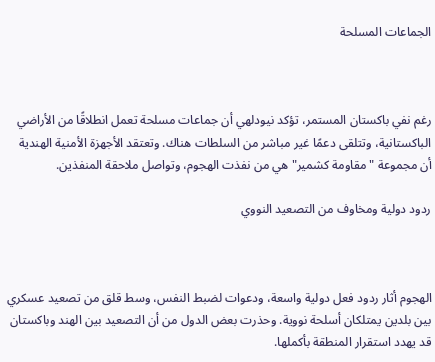الجماعات المسلحة



رغم نفي باكستان المستمر، تؤكد نيودلهي أن جماعات مسلحة تعمل انطلاقًا من الأراضي الباكستانية، وتتلقى دعمًا غير مباشر من السلطات هناك. وتعتقد الأجهزة الأمنية الهندية أن مجموعة "مقاومة كشمير" هي من نفذت الهجوم، وتواصل ملاحقة المنفذين.

ردود دولية ومخاوف من التصعيد النووي



الهجوم أثار ردود فعل دولية واسعة، ودعوات لضبط النفس، وسط قلق من تصعيد عسكري بين بلدين يمتلكان أسلحة نووية. وحذرت بعض الدول من أن التصعيد بين الهند وباكستان قد يهدد استقرار المنطقة بأكملها.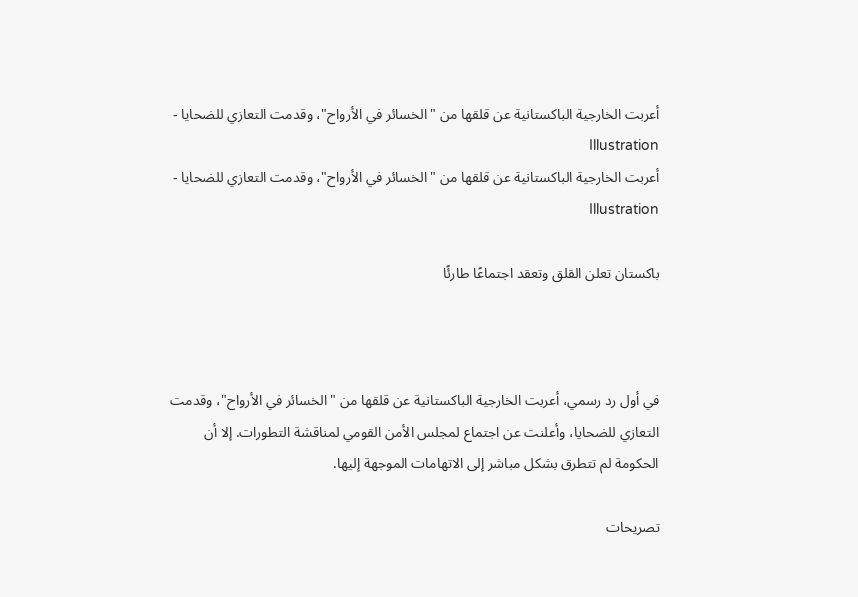أعربت الخارجية الباكستانية عن قلقها من "الخسائر في الأرواح"، وقدمت التعازي للضحايا - Illustration
أعربت الخارجية الباكستانية عن قلقها من "الخسائر في الأرواح"، وقدمت التعازي للضحايا - Illustration

باكستان تعلن القلق وتعقد اجتماعًا طارئًا



في أول رد رسمي، أعربت الخارجية الباكستانية عن قلقها من "الخسائر في الأرواح"، وقدمت التعازي للضحايا، وأعلنت عن اجتماع لمجلس الأمن القومي لمناقشة التطورات. إلا أن الحكومة لم تتطرق بشكل مباشر إلى الاتهامات الموجهة إليها.

تصريحات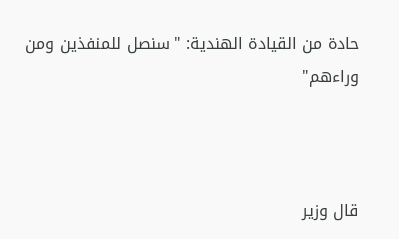حادة من القيادة الهندية: "سنصل للمنفذين ومن وراءهم"



قال وزير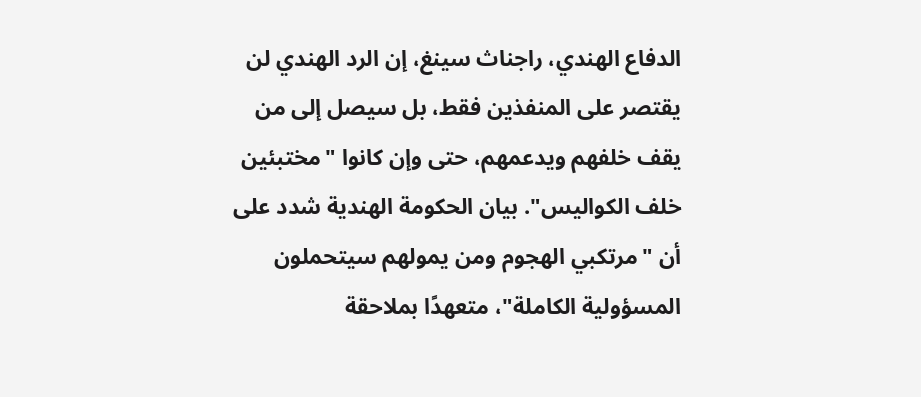الدفاع الهندي، راجناث سينغ، إن الرد الهندي لن يقتصر على المنفذين فقط، بل سيصل إلى من يقف خلفهم ويدعمهم، حتى وإن كانوا "مختبئين خلف الكواليس". بيان الحكومة الهندية شدد على أن "مرتكبي الهجوم ومن يمولهم سيتحملون المسؤولية الكاملة"، متعهدًا بملاحقة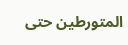المتورطين حتى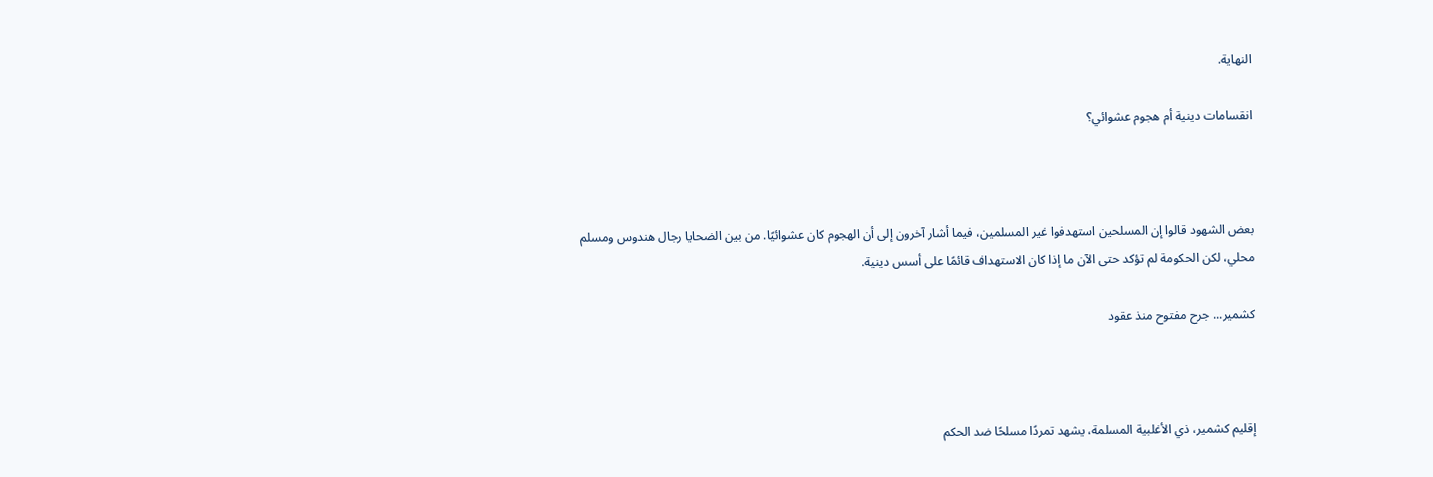النهاية.

انقسامات دينية أم هجوم عشوائي؟



بعض الشهود قالوا إن المسلحين استهدفوا غير المسلمين، فيما أشار آخرون إلى أن الهجوم كان عشوائيًا. من بين الضحايا رجال هندوس ومسلم محلي، لكن الحكومة لم تؤكد حتى الآن ما إذا كان الاستهداف قائمًا على أسس دينية.

كشمير... جرح مفتوح منذ عقود



إقليم كشمير، ذي الأغلبية المسلمة، يشهد تمردًا مسلحًا ضد الحكم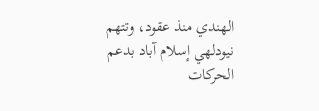الهندي منذ عقود، وتتهم نيودلهي إسلام آباد بدعم الحركات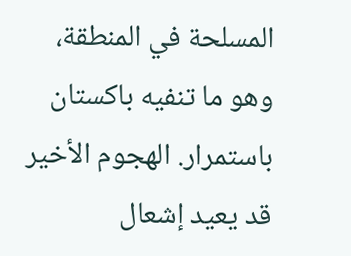المسلحة في المنطقة، وهو ما تنفيه باكستان باستمرار. الهجوم الأخير قد يعيد إشعال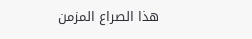هذا الصراع المزمن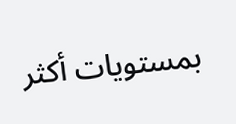بمستويات أكثر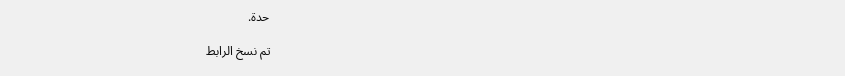حدة.

تم نسخ الرابط